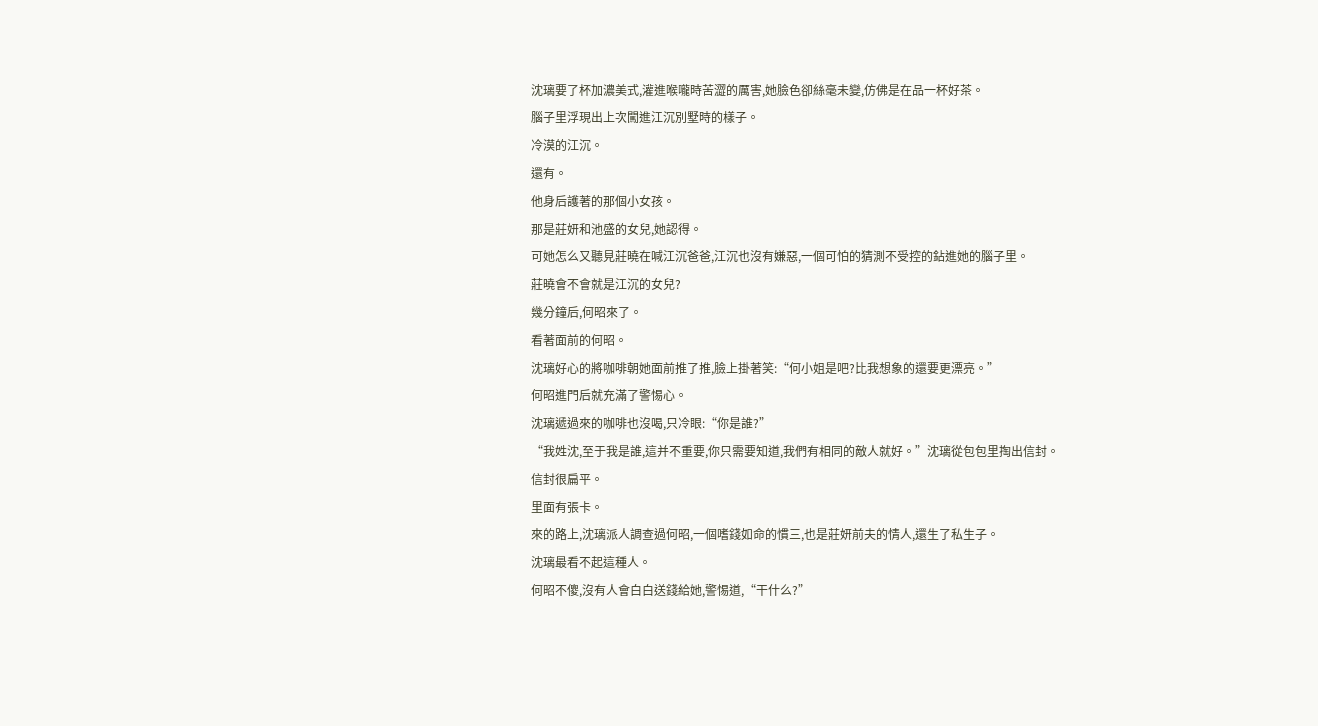沈璃要了杯加濃美式,灌進喉嚨時苦澀的厲害,她臉色卻絲毫未變,仿佛是在品一杯好茶。
腦子里浮現出上次闖進江沉別墅時的樣子。
冷漠的江沉。
還有。
他身后護著的那個小女孩。
那是莊妍和池盛的女兒,她認得。
可她怎么又聽見莊曉在喊江沉爸爸,江沉也沒有嫌惡,一個可怕的猜測不受控的鉆進她的腦子里。
莊曉會不會就是江沉的女兒?
幾分鐘后,何昭來了。
看著面前的何昭。
沈璃好心的將咖啡朝她面前推了推,臉上掛著笑:“何小姐是吧?比我想象的還要更漂亮。”
何昭進門后就充滿了警惕心。
沈璃遞過來的咖啡也沒喝,只冷眼:“你是誰?”
“我姓沈,至于我是誰,這并不重要,你只需要知道,我們有相同的敵人就好。”沈璃從包包里掏出信封。
信封很扁平。
里面有張卡。
來的路上,沈璃派人調查過何昭,一個嗜錢如命的慣三,也是莊妍前夫的情人,還生了私生子。
沈璃最看不起這種人。
何昭不傻,沒有人會白白送錢給她,警惕道,“干什么?”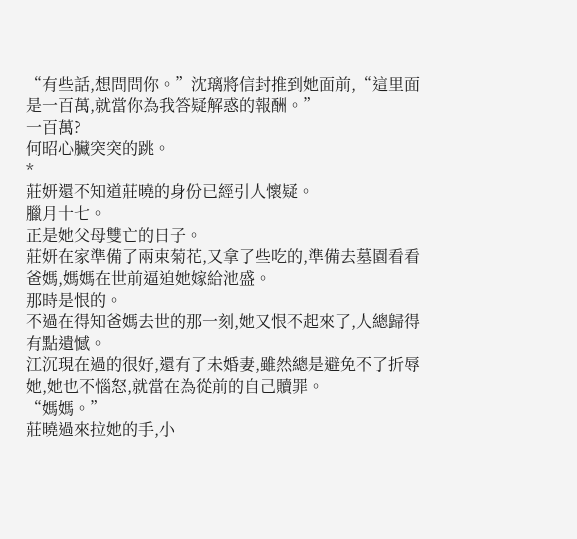“有些話,想問問你。”沈璃將信封推到她面前,“這里面是一百萬,就當你為我答疑解惑的報酬。”
一百萬?
何昭心臟突突的跳。
*
莊妍還不知道莊曉的身份已經引人懷疑。
臘月十七。
正是她父母雙亡的日子。
莊妍在家準備了兩束菊花,又拿了些吃的,準備去墓園看看爸媽,媽媽在世前逼迫她嫁給池盛。
那時是恨的。
不過在得知爸媽去世的那一刻,她又恨不起來了,人總歸得有點遺憾。
江沉現在過的很好,還有了未婚妻,雖然總是避免不了折辱她,她也不惱怒,就當在為從前的自己贖罪。
“媽媽。”
莊曉過來拉她的手,小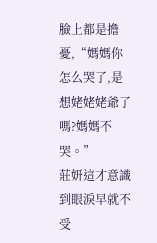臉上都是擔憂,“媽媽你怎么哭了,是想姥姥姥爺了嗎?媽媽不哭。”
莊妍這才意識到眼淚早就不受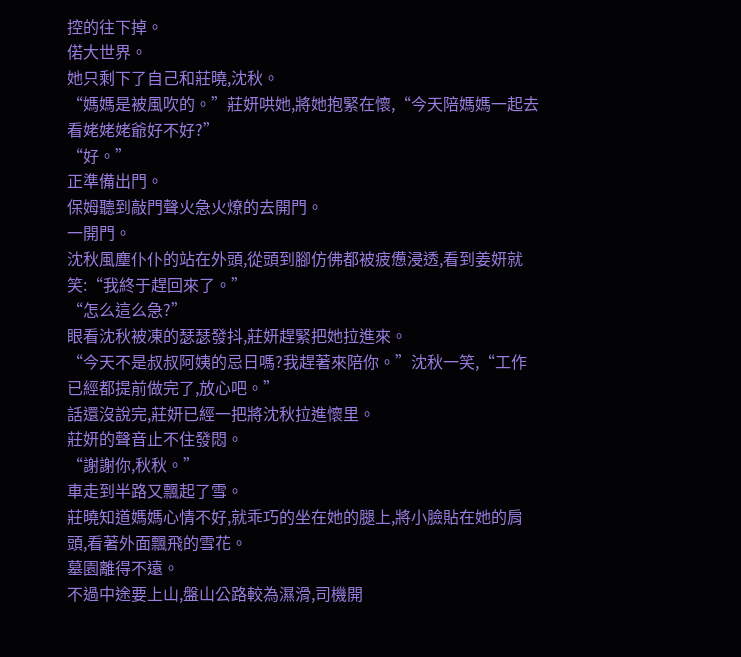控的往下掉。
偌大世界。
她只剩下了自己和莊曉,沈秋。
“媽媽是被風吹的。”莊妍哄她,將她抱緊在懷,“今天陪媽媽一起去看姥姥姥爺好不好?”
“好。”
正準備出門。
保姆聽到敲門聲火急火燎的去開門。
一開門。
沈秋風塵仆仆的站在外頭,從頭到腳仿佛都被疲憊浸透,看到姜妍就笑:“我終于趕回來了。”
“怎么這么急?”
眼看沈秋被凍的瑟瑟發抖,莊妍趕緊把她拉進來。
“今天不是叔叔阿姨的忌日嗎?我趕著來陪你。”沈秋一笑,“工作已經都提前做完了,放心吧。”
話還沒說完,莊妍已經一把將沈秋拉進懷里。
莊妍的聲音止不住發悶。
“謝謝你,秋秋。”
車走到半路又飄起了雪。
莊曉知道媽媽心情不好,就乖巧的坐在她的腿上,將小臉貼在她的肩頭,看著外面飄飛的雪花。
墓園離得不遠。
不過中途要上山,盤山公路較為濕滑,司機開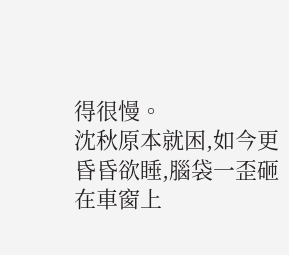得很慢。
沈秋原本就困,如今更昏昏欲睡,腦袋一歪砸在車窗上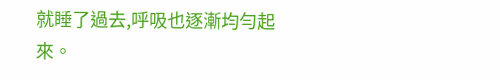就睡了過去,呼吸也逐漸均勻起來。